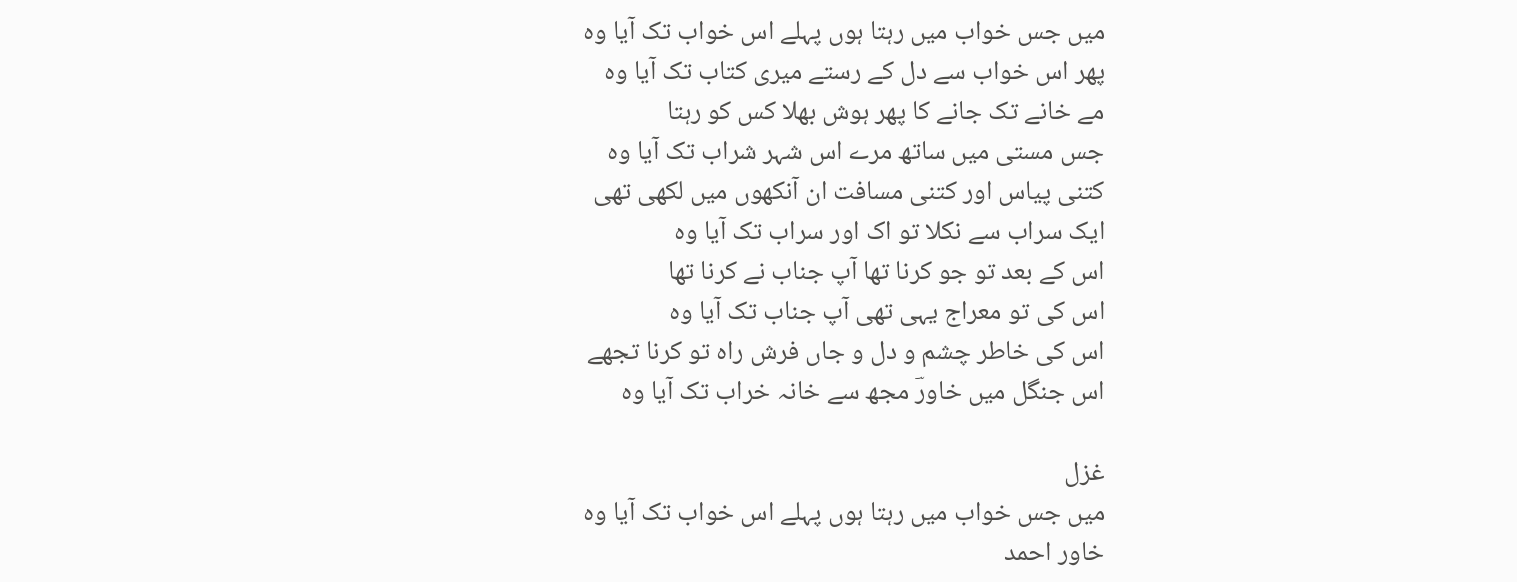میں جس خواب میں رہتا ہوں پہلے اس خواب تک آیا وہ
پھر اس خواب سے دل کے رستے میری کتاب تک آیا وہ
مے خانے تک جانے کا پھر ہوش بھلا کس کو رہتا
جس مستی میں ساتھ مرے اس شہر شراب تک آیا وہ
کتنی پیاس اور کتنی مسافت ان آنکھوں میں لکھی تھی
ایک سراب سے نکلا تو اک اور سراب تک آیا وہ
اس کے بعد تو جو کرنا تھا آپ جناب نے کرنا تھا
اس کی تو معراج یہی تھی آپ جناب تک آیا وہ
اس کی خاطر چشم و دل و جاں فرش راہ تو کرنا تجھے
اس جنگل میں خاورؔ مجھ سے خانہ خراب تک آیا وہ

غزل
میں جس خواب میں رہتا ہوں پہلے اس خواب تک آیا وہ
خاور احمد